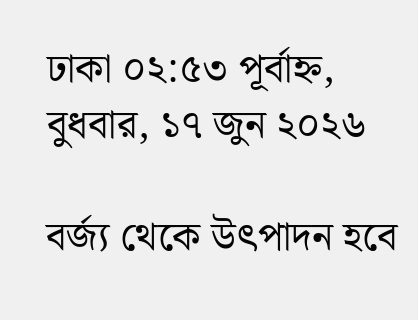ঢাকা ০২:৫৩ পূর্বাহ্ন, বুধবার, ১৭ জুন ২০২৬

বর্জ্য থেকে উৎপাদন হবে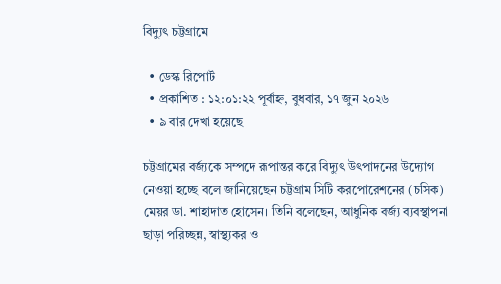বিদ্যুৎ চট্টগ্রামে

  • ডেস্ক রিপোর্ট
  • প্রকাশিত : ১২:০১:২২ পূর্বাহ্ন, বুধবার, ১৭ জুন ২০২৬
  • ৯ বার দেখা হয়েছে

চট্টগ্রামের বর্জ্যকে সম্পদে রূপান্তর করে বিদ্যুৎ উৎপাদনের উদ্যোগ নেওয়া হচ্ছে বলে জানিয়েছেন চট্টগ্রাম সিটি করপোরেশনের (চসিক) মেয়র ডা. শাহাদাত হোসেন। তিনি বলেছেন, আধুনিক বর্জ্য ব্যবস্থাপনা ছাড়া পরিচ্ছন্ন, স্বাস্থ্যকর ও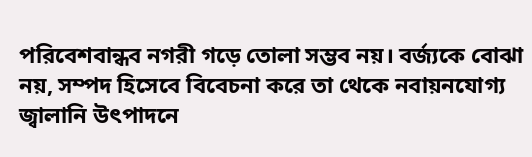পরিবেশবান্ধব নগরী গড়ে তোলা সম্ভব নয়। বর্জ্যকে বোঝা নয়, সম্পদ হিসেবে বিবেচনা করে তা থেকে নবায়নযোগ্য জ্বালানি উৎপাদনে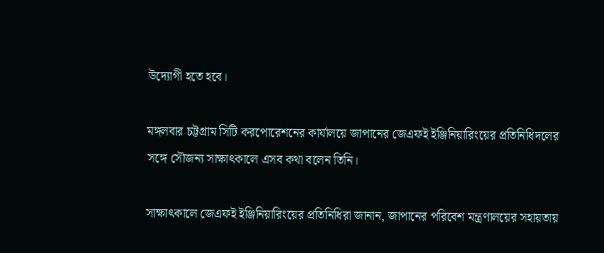উদ্যোগী হতে হবে।

মঙ্গলবার চট্টগ্রাম সিটি করপোরেশনের কার্যালয়ে জাপানের জেএফই ইঞ্জিনিয়ারিংয়ের প্রতিনিধিদলের সঙ্গে সৌজন্য সাক্ষাৎকালে এসব কথা বলেন তিনি।

সাক্ষাৎকালে জেএফই ইঞ্জিনিয়ারিংয়ের প্রতিনিধিরা জানান, জাপানের পরিবেশ মন্ত্রণালয়ের সহায়তায়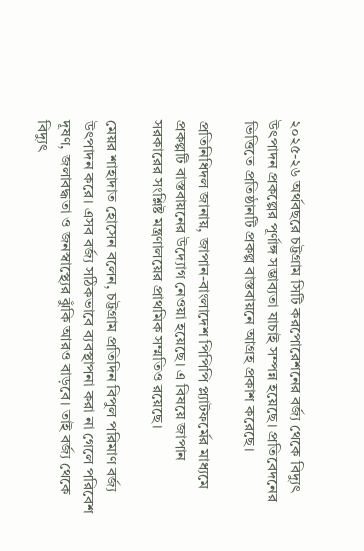২০২৫-২৬ অর্থবছরে চট্টগ্রাম সিটি করপোরেশনের বর্জ্য থেকে বিদ্যুৎ উৎপাদন প্রকল্পের পূর্ণাঙ্গ সম্ভাব্যতা যাচাই সম্পন্ন হয়েছে। প্রতিবেদনের ভিত্তিতে প্রতিষ্ঠানটি প্রকল্প বাস্তবায়নে আগ্রহ প্রকাশ করেছে।

প্রতিনিধিদল জানায়, জাপান-বাংলাদেশ পিপিপি প্ল্যাটফর্মের মাধ্যমে প্রকল্পটি বাস্তবায়নের উদ্যোগ নেওয়া হয়েছে। এ বিষয়ে জাপান সরকারের সংশ্লিষ্ট মন্ত্রণালয়ের প্রাথমিক সম্মতিও রয়েছে।

মেয়র শাহাদাত হোসেন বলেন, চট্টগ্রাম প্রতিদিন বিপুল পরিমাণ বর্জ্য উৎপাদন করে। এসব বর্জ্য সঠিকভাবে ব্যবস্থাপনা করা না গেলে পরিবেশ দূষণ, জলাবদ্ধতা ও জনস্বাস্থ্যের ঝুঁকি আরও বাড়বে। তাই বর্জ্য থেকে বিদ্যুৎ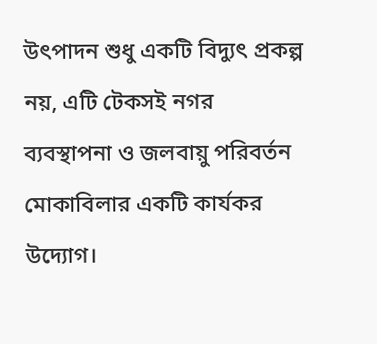উৎপাদন শুধু একটি বিদ্যুৎ প্রকল্প নয়, এটি টেকসই নগর ব্যবস্থাপনা ও জলবায়ু পরিবর্তন মোকাবিলার একটি কার্যকর উদ্যোগ।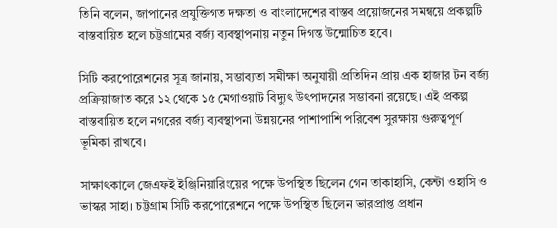তিনি বলেন, জাপানের প্রযুক্তিগত দক্ষতা ও বাংলাদেশের বাস্তব প্রয়োজনের সমন্বয়ে প্রকল্পটি বাস্তবায়িত হলে চট্টগ্রামের বর্জ্য ব্যবস্থাপনায় নতুন দিগন্ত উন্মোচিত হবে।

সিটি করপোরেশনের সূত্র জানায়, সম্ভাব্যতা সমীক্ষা অনুযায়ী প্রতিদিন প্রায় এক হাজার টন বর্জ্য প্রক্রিয়াজাত করে ১২ থেকে ১৫ মেগাওয়াট বিদ্যুৎ উৎপাদনের সম্ভাবনা রয়েছে। এই প্রকল্প বাস্তবায়িত হলে নগরের বর্জ্য ব্যবস্থাপনা উন্নয়নের পাশাপাশি পরিবেশ সুরক্ষায় গুরুত্বপূর্ণ ভূমিকা রাখবে।

সাক্ষাৎকালে জেএফই ইঞ্জিনিয়ারিংয়ের পক্ষে উপস্থিত ছিলেন গেন তাকাহাসি, কেন্টা ওহাসি ও ভাস্কর সাহা। চট্টগ্রাম সিটি করপোরেশনে পক্ষে উপস্থিত ছিলেন ভারপ্রাপ্ত প্রধান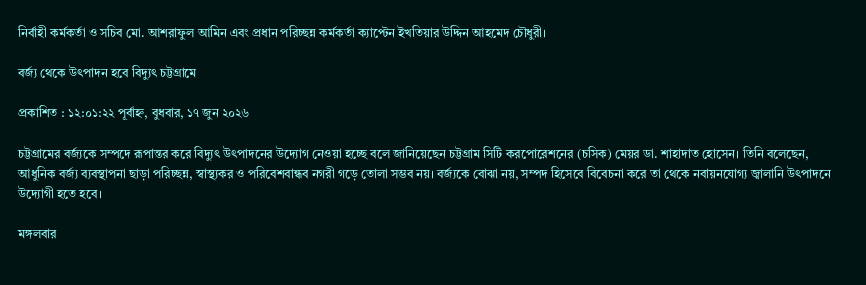নির্বাহী কর্মকর্তা ও সচিব মো. আশরাফুল আমিন এবং প্রধান পরিচ্ছন্ন কর্মকর্তা ক্যাপ্টেন ইখতিয়ার উদ্দিন আহমেদ চৌধুরী।

বর্জ্য থেকে উৎপাদন হবে বিদ্যুৎ চট্টগ্রামে

প্রকাশিত : ১২:০১:২২ পূর্বাহ্ন, বুধবার, ১৭ জুন ২০২৬

চট্টগ্রামের বর্জ্যকে সম্পদে রূপান্তর করে বিদ্যুৎ উৎপাদনের উদ্যোগ নেওয়া হচ্ছে বলে জানিয়েছেন চট্টগ্রাম সিটি করপোরেশনের (চসিক) মেয়র ডা. শাহাদাত হোসেন। তিনি বলেছেন, আধুনিক বর্জ্য ব্যবস্থাপনা ছাড়া পরিচ্ছন্ন, স্বাস্থ্যকর ও পরিবেশবান্ধব নগরী গড়ে তোলা সম্ভব নয়। বর্জ্যকে বোঝা নয়, সম্পদ হিসেবে বিবেচনা করে তা থেকে নবায়নযোগ্য জ্বালানি উৎপাদনে উদ্যোগী হতে হবে।

মঙ্গলবার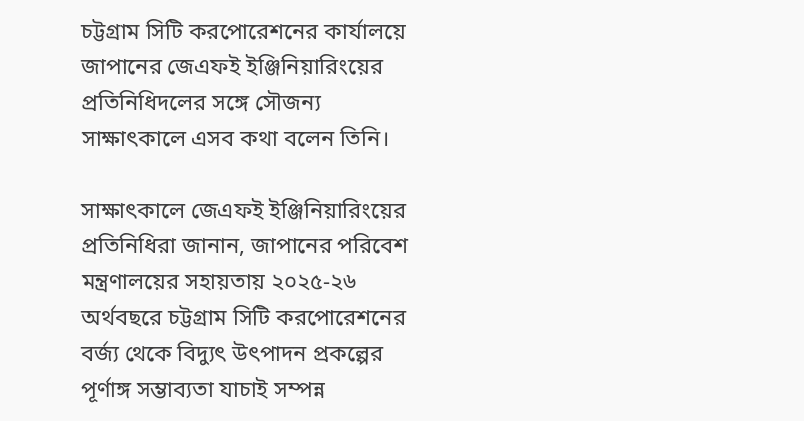চট্টগ্রাম সিটি করপোরেশনের কার্যালয়ে জাপানের জেএফই ইঞ্জিনিয়ারিংয়ের প্রতিনিধিদলের সঙ্গে সৌজন্য সাক্ষাৎকালে এসব কথা বলেন তিনি।

সাক্ষাৎকালে জেএফই ইঞ্জিনিয়ারিংয়ের প্রতিনিধিরা জানান, জাপানের পরিবেশ মন্ত্রণালয়ের সহায়তায় ২০২৫-২৬ অর্থবছরে চট্টগ্রাম সিটি করপোরেশনের বর্জ্য থেকে বিদ্যুৎ উৎপাদন প্রকল্পের পূর্ণাঙ্গ সম্ভাব্যতা যাচাই সম্পন্ন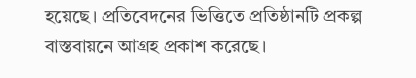হয়েছে। প্রতিবেদনের ভিত্তিতে প্রতিষ্ঠানটি প্রকল্প বাস্তবায়নে আগ্রহ প্রকাশ করেছে।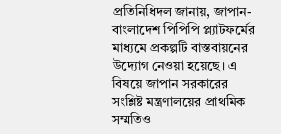প্রতিনিধিদল জানায়, জাপান-বাংলাদেশ পিপিপি প্ল্যাটফর্মের মাধ্যমে প্রকল্পটি বাস্তবায়নের উদ্যোগ নেওয়া হয়েছে। এ বিষয়ে জাপান সরকারের সংশ্লিষ্ট মন্ত্রণালয়ের প্রাথমিক সম্মতিও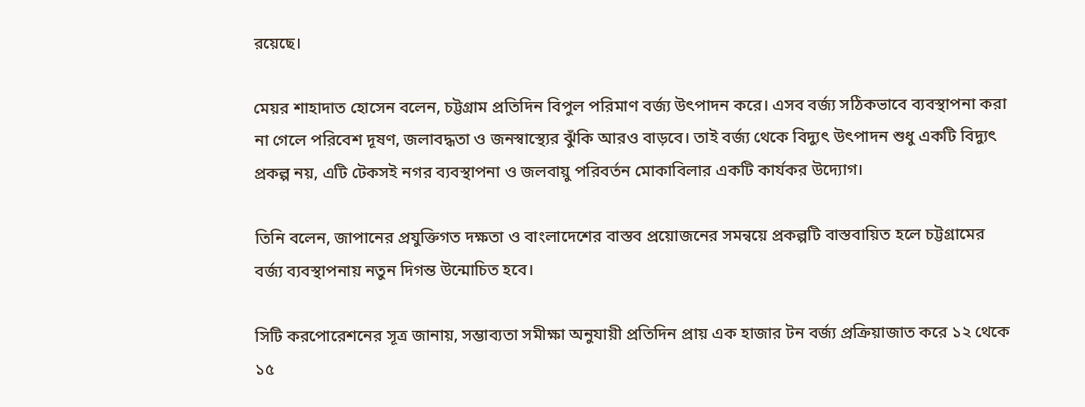রয়েছে।

মেয়র শাহাদাত হোসেন বলেন, চট্টগ্রাম প্রতিদিন বিপুল পরিমাণ বর্জ্য উৎপাদন করে। এসব বর্জ্য সঠিকভাবে ব্যবস্থাপনা করা না গেলে পরিবেশ দূষণ, জলাবদ্ধতা ও জনস্বাস্থ্যের ঝুঁকি আরও বাড়বে। তাই বর্জ্য থেকে বিদ্যুৎ উৎপাদন শুধু একটি বিদ্যুৎ প্রকল্প নয়, এটি টেকসই নগর ব্যবস্থাপনা ও জলবায়ু পরিবর্তন মোকাবিলার একটি কার্যকর উদ্যোগ।

তিনি বলেন, জাপানের প্রযুক্তিগত দক্ষতা ও বাংলাদেশের বাস্তব প্রয়োজনের সমন্বয়ে প্রকল্পটি বাস্তবায়িত হলে চট্টগ্রামের বর্জ্য ব্যবস্থাপনায় নতুন দিগন্ত উন্মোচিত হবে।

সিটি করপোরেশনের সূত্র জানায়, সম্ভাব্যতা সমীক্ষা অনুযায়ী প্রতিদিন প্রায় এক হাজার টন বর্জ্য প্রক্রিয়াজাত করে ১২ থেকে ১৫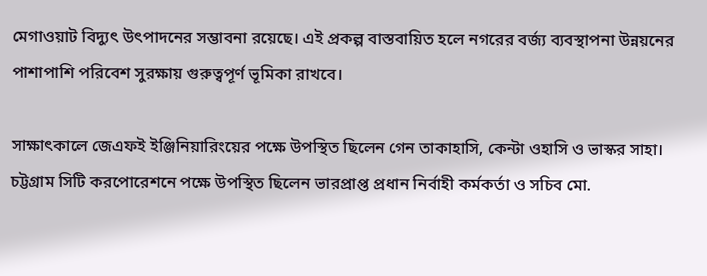মেগাওয়াট বিদ্যুৎ উৎপাদনের সম্ভাবনা রয়েছে। এই প্রকল্প বাস্তবায়িত হলে নগরের বর্জ্য ব্যবস্থাপনা উন্নয়নের পাশাপাশি পরিবেশ সুরক্ষায় গুরুত্বপূর্ণ ভূমিকা রাখবে।

সাক্ষাৎকালে জেএফই ইঞ্জিনিয়ারিংয়ের পক্ষে উপস্থিত ছিলেন গেন তাকাহাসি, কেন্টা ওহাসি ও ভাস্কর সাহা। চট্টগ্রাম সিটি করপোরেশনে পক্ষে উপস্থিত ছিলেন ভারপ্রাপ্ত প্রধান নির্বাহী কর্মকর্তা ও সচিব মো.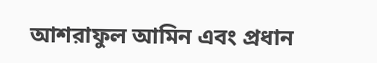আশরাফুল আমিন এবং প্রধান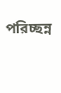পরিচ্ছন্ন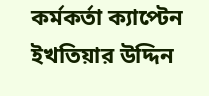কর্মকর্তা ক্যাপ্টেন ইখতিয়ার উদ্দিন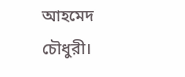আহমেদ চৌধুরী।